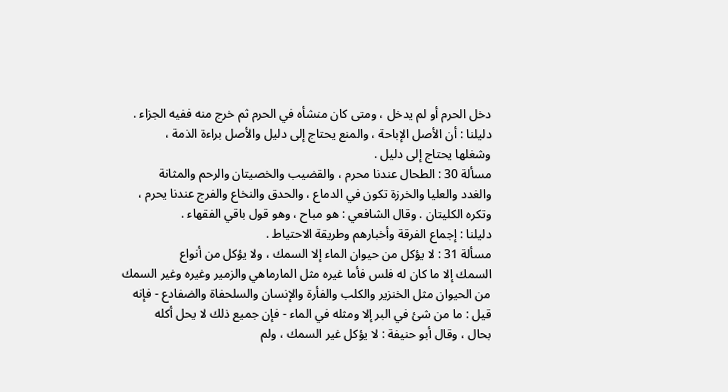دخل الحرم أو لم يدخل ، ومتى كان منشأه في الحرم ثم خرج منه ففيه الجزاء .
دليلنا : أن الأصل الإباحة ، والمنع يحتاج إلى دليل والأصل براءة الذمة ،
وشغلها يحتاج إلى دليل .
مسألة 30 : الطحال عندنا محرم ، والقضيب والخصيتان والرحم والمثانة
والغدد والعليا والخرزة تكون في الدماع ، والحدق والنخاع والفرج عندنا يحرم ،
وتكره الكليتان . وقال الشافعي : هو مباح ، وهو قول باقي الفقهاء .
دليلنا : إجماع الفرقة وأخبارهم وطريقة الاحتياط .
مسألة 31 : لا يؤكل من حيوان الماء إلا السمك ، ولا يؤكل من أنواع
السمك إلا ما كان له فلس فأما غيره مثل المارماهي والزمير وغيره وغير السمك
من الحيوان مثل الخنزير والكلب والفأرة والإنسان والسلحفاة والضفادع - فإنه
قيل : ما من شئ في البر إلا ومثله في الماء - فإن جميع ذلك لا يحل أكله
بحال ، وقال أبو حنيفة : لا يؤكل غير السمك ، ولم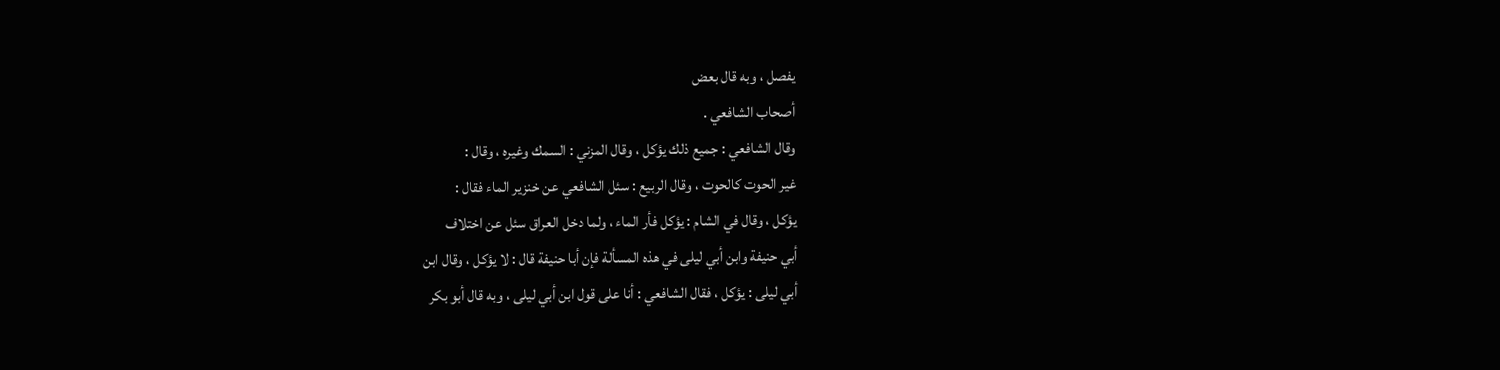يفصل ، وبه قال بعض
أصحاب الشافعي .
وقال الشافعي : جميع ذلك يؤكل ، وقال المزني : السمك وغيره ، وقال :
غير الحوت كالحوت ، وقال الربيع : سئل الشافعي عن خنزير الماء فقال :
يؤكل ، وقال في الشام : يؤكل فأر الماء ، ولما دخل العراق سئل عن اختلاف
أبي حنيفة وابن أبي ليلى في هذه المسألة فإن أبا حنيفة قال : لا يؤكل ، وقال ابن
أبي ليلى : يؤكل ، فقال الشافعي : أنا على قول ابن أبي ليلى ، وبه قال أبو بكر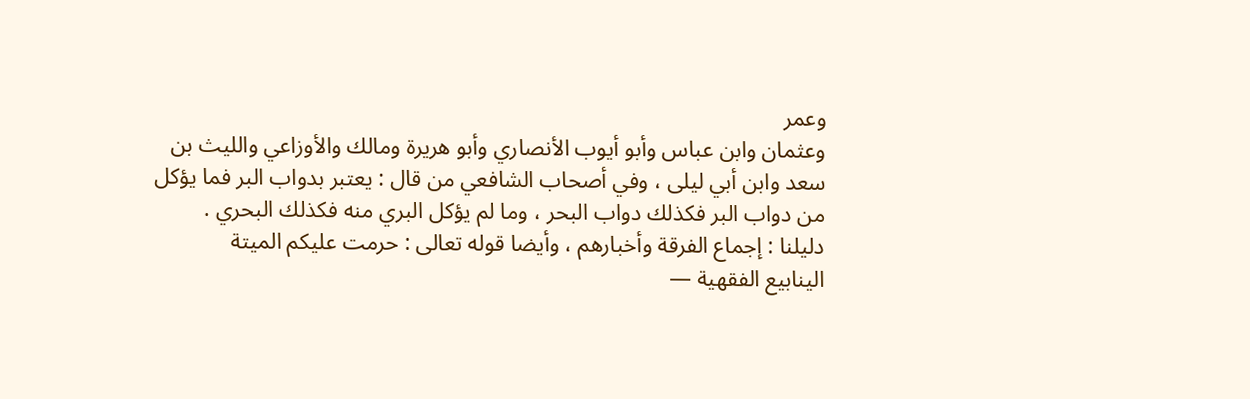وعمر
وعثمان وابن عباس وأبو أيوب الأنصاري وأبو هريرة ومالك والأوزاعي والليث بن
سعد وابن أبي ليلى ، وفي أصحاب الشافعي من قال : يعتبر بدواب البر فما يؤكل
من دواب البر فكذلك دواب البحر ، وما لم يؤكل البري منه فكذلك البحري .
دليلنا : إجماع الفرقة وأخبارهم ، وأيضا قوله تعالى : حرمت عليكم الميتة
الينابيع الفقهية —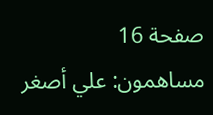صفحة 16
مساهمون: علي أصغر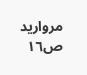مرواريد
ص١٦